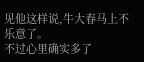见他这样说,牛大春马上不乐意了。
不过心里确实多了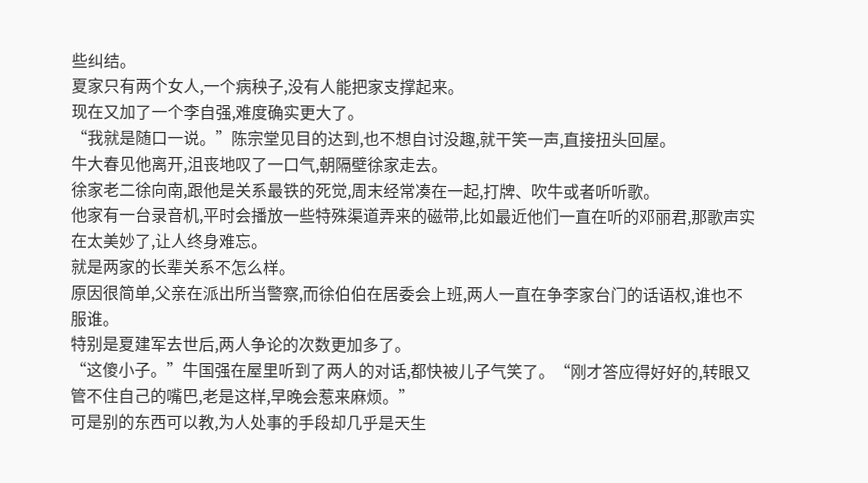些纠结。
夏家只有两个女人,一个病秧子,没有人能把家支撑起来。
现在又加了一个李自强,难度确实更大了。
“我就是随口一说。”陈宗堂见目的达到,也不想自讨没趣,就干笑一声,直接扭头回屋。
牛大春见他离开,沮丧地叹了一口气,朝隔壁徐家走去。
徐家老二徐向南,跟他是关系最铁的死觉,周末经常凑在一起,打牌、吹牛或者听听歌。
他家有一台录音机,平时会播放一些特殊渠道弄来的磁带,比如最近他们一直在听的邓丽君,那歌声实在太美妙了,让人终身难忘。
就是两家的长辈关系不怎么样。
原因很简单,父亲在派出所当警察,而徐伯伯在居委会上班,两人一直在争李家台门的话语权,谁也不服谁。
特别是夏建军去世后,两人争论的次数更加多了。
“这傻小子。”牛国强在屋里听到了两人的对话,都快被儿子气笑了。“刚才答应得好好的,转眼又管不住自己的嘴巴,老是这样,早晚会惹来麻烦。”
可是别的东西可以教,为人处事的手段却几乎是天生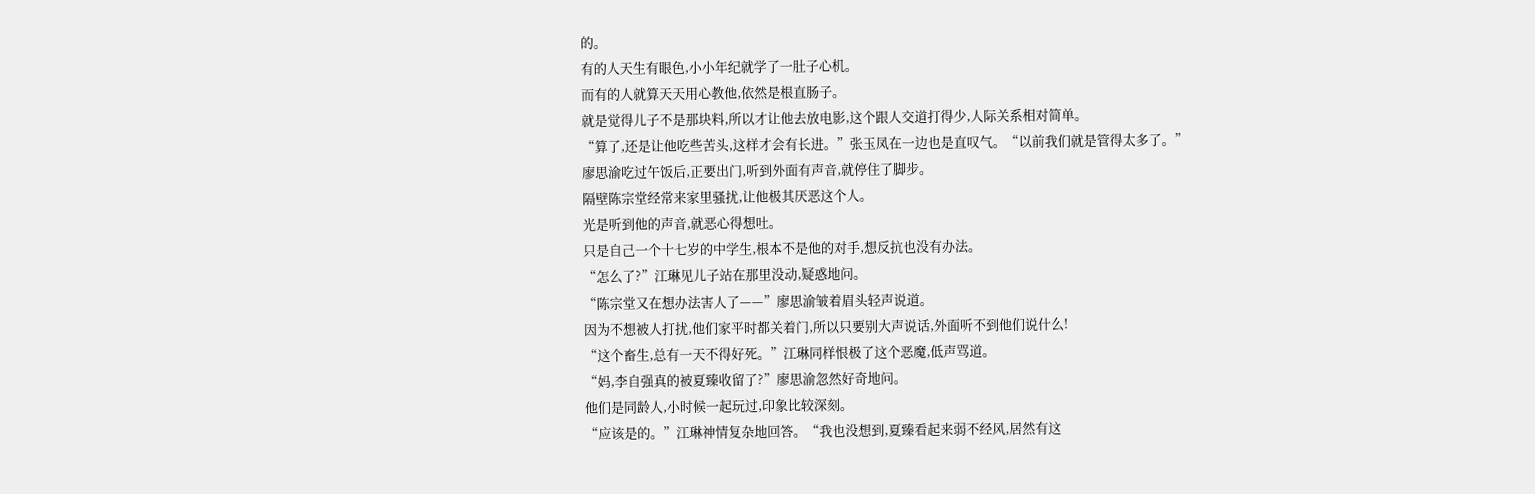的。
有的人天生有眼色,小小年纪就学了一肚子心机。
而有的人就算天天用心教他,依然是根直肠子。
就是觉得儿子不是那块料,所以才让他去放电影,这个跟人交道打得少,人际关系相对简单。
“算了,还是让他吃些苦头,这样才会有长进。”张玉凤在一边也是直叹气。“以前我们就是管得太多了。”
廖思渝吃过午饭后,正要出门,听到外面有声音,就停住了脚步。
隔壁陈宗堂经常来家里骚扰,让他极其厌恶这个人。
光是听到他的声音,就恶心得想吐。
只是自己一个十七岁的中学生,根本不是他的对手,想反抗也没有办法。
“怎么了?”江琳见儿子站在那里没动,疑惑地问。
“陈宗堂又在想办法害人了——”廖思渝皱着眉头轻声说道。
因为不想被人打扰,他们家平时都关着门,所以只要别大声说话,外面听不到他们说什么!
“这个畜生,总有一天不得好死。”江琳同样恨极了这个恶魔,低声骂道。
“妈,李自强真的被夏臻收留了?”廖思渝忽然好奇地问。
他们是同龄人,小时候一起玩过,印象比较深刻。
“应该是的。”江琳神情复杂地回答。“我也没想到,夏臻看起来弱不经风,居然有这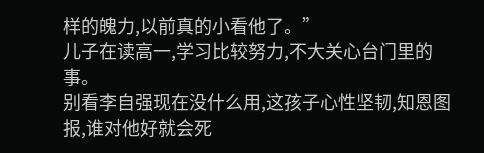样的魄力,以前真的小看他了。”
儿子在读高一,学习比较努力,不大关心台门里的事。
别看李自强现在没什么用,这孩子心性坚韧,知恩图报,谁对他好就会死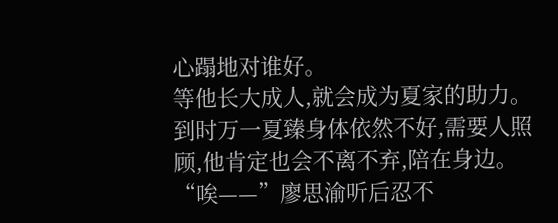心蹋地对谁好。
等他长大成人,就会成为夏家的助力。
到时万一夏臻身体依然不好,需要人照顾,他肯定也会不离不弃,陪在身边。
“唉——”廖思渝听后忍不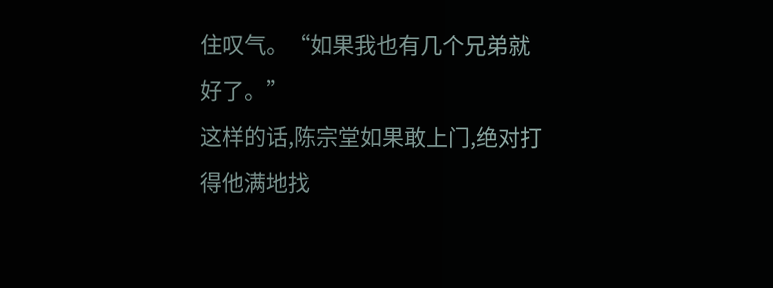住叹气。“如果我也有几个兄弟就好了。”
这样的话,陈宗堂如果敢上门,绝对打得他满地找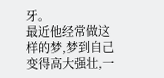牙。
最近他经常做这样的梦,梦到自己变得高大强壮,一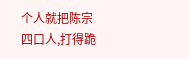个人就把陈宗四口人,打得跪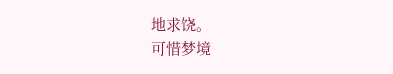地求饶。
可惜梦境